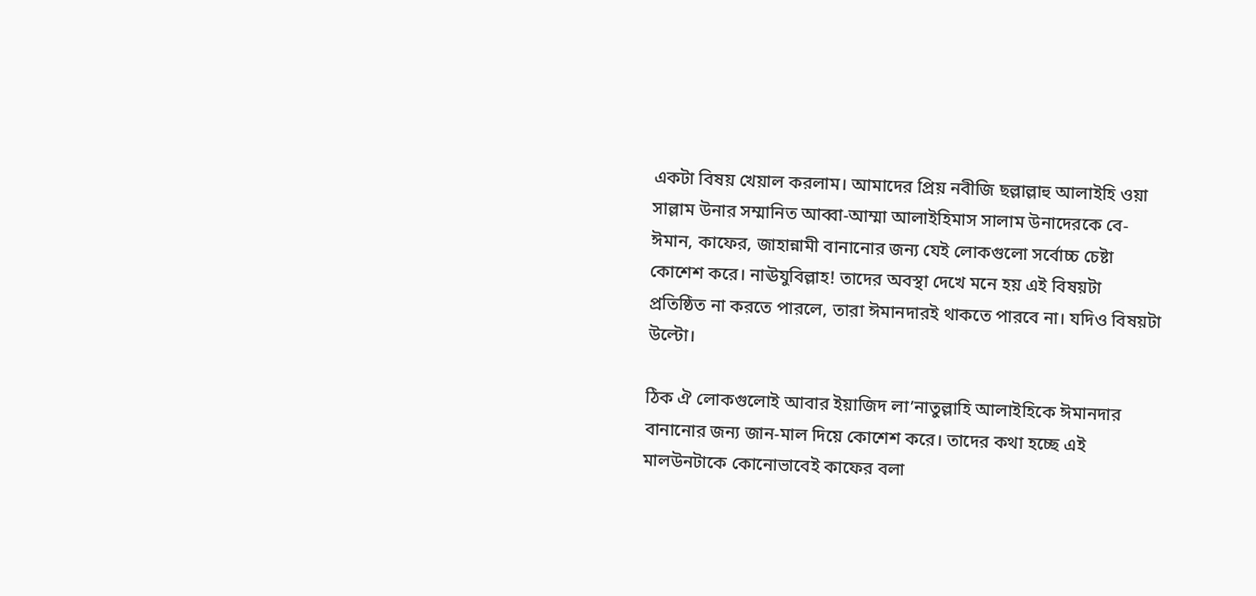একটা বিষয় খেয়াল করলাম। আমাদের প্রিয় নবীজি ছল্লাল্লাহু আলাইহি ওয়া সাল্লাম উনার সম্মানিত আব্বা-আম্মা আলাইহিমাস সালাম উনাদেরকে বে-ঈমান, কাফের, জাহান্নামী বানানোর জন্য যেই লোকগুলো সর্বোচ্চ চেষ্টা কোশেশ করে। নাঊযুবিল্লাহ! তাদের অবস্থা দেখে মনে হয় এই বিষয়টা প্রতিষ্ঠিত না করতে পারলে, তারা ঈমানদারই থাকতে পারবে না। যদিও বিষয়টা উল্টো।

ঠিক ঐ লোকগুলোই আবার ইয়াজিদ লা’নাতুল্লাহি আলাইহিকে ঈমানদার বানানোর জন্য জান-মাল দিয়ে কোশেশ করে। তাদের কথা হচ্ছে এই মালউনটাকে কোনোভাবেই কাফের বলা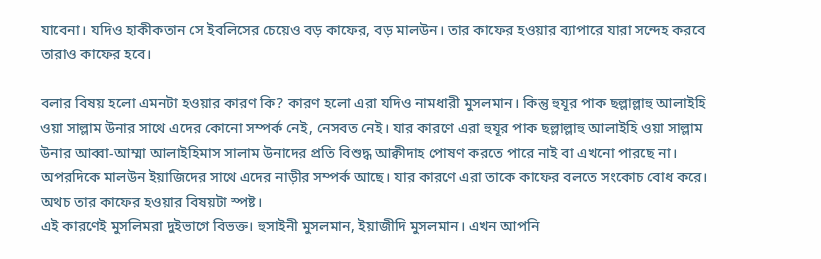যাবেনা। যদিও হাকীকতান সে ইবলিসের চেয়েও বড় কাফের, বড় মালউন। তার কাফের হওয়ার ব্যাপারে যারা সন্দেহ করবে তারাও কাফের হবে।

বলার বিষয় হলো এমনটা হওয়ার কারণ কি? কারণ হলো এরা যদিও নামধারী মুসলমান। কিন্তু হুযূর পাক ছল্লাল্লাহু আলাইহি ওয়া সাল্লাম উনার সাথে এদের কোনো সম্পর্ক নেই, নেসবত নেই। যার কারণে এরা হুযূর পাক ছল্লাল্লাহু আলাইহি ওয়া সাল্লাম উনার আব্বা-আম্মা আলাইহিমাস সালাম উনাদের প্রতি বিশুদ্ধ আক্বীদাহ পোষণ করতে পারে নাই বা এখনো পারছে না। অপরদিকে মালউন ইয়াজিদের সাথে এদের নাড়ীর সম্পর্ক আছে। যার কারণে এরা তাকে কাফের বলতে সংকোচ বোধ করে। অথচ তার কাফের হওয়ার বিষয়টা স্পষ্ট।
এই কারণেই মুসলিমরা দুইভাগে বিভক্ত। হুসাইনী মুসলমান, ইয়াজীদি মুসলমান। এখন আপনি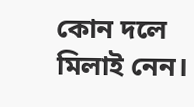কোন দলে মিলাই নেন।